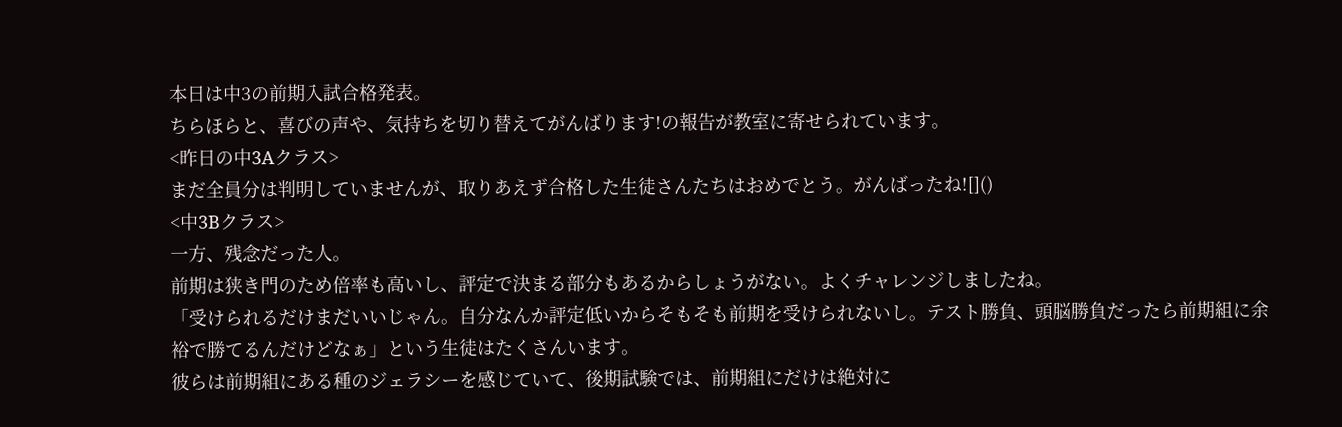本日は中3の前期入試合格発表。
ちらほらと、喜びの声や、気持ちを切り替えてがんばります!の報告が教室に寄せられています。
<昨日の中3Aクラス>
まだ全員分は判明していませんが、取りあえず合格した生徒さんたちはおめでとう。がんばったね![]()
<中3Bクラス>
一方、残念だった人。
前期は狭き門のため倍率も高いし、評定で決まる部分もあるからしょうがない。よくチャレンジしましたね。
「受けられるだけまだいいじゃん。自分なんか評定低いからそもそも前期を受けられないし。テスト勝負、頭脳勝負だったら前期組に余裕で勝てるんだけどなぁ」という生徒はたくさんいます。
彼らは前期組にある種のジェラシーを感じていて、後期試験では、前期組にだけは絶対に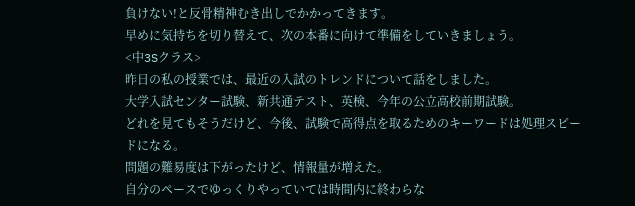負けない!と反骨精神むき出しでかかってきます。
早めに気持ちを切り替えて、次の本番に向けて準備をしていきましょう。
<中3Sクラス>
昨日の私の授業では、最近の入試のトレンドについて話をしました。
大学入試センター試験、新共通テスト、英検、今年の公立高校前期試験。
どれを見てもそうだけど、今後、試験で高得点を取るためのキーワードは処理スピードになる。
問題の難易度は下がったけど、情報量が増えた。
自分のペースでゆっくりやっていては時間内に終わらな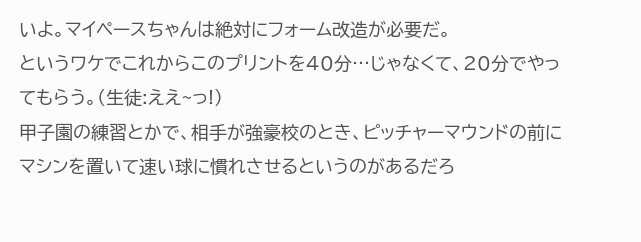いよ。マイペースちゃんは絶対にフォーム改造が必要だ。
というワケでこれからこのプリントを40分…じゃなくて、20分でやってもらう。(生徒:ええ~っ!)
甲子園の練習とかで、相手が強豪校のとき、ピッチャーマウンドの前にマシンを置いて速い球に慣れさせるというのがあるだろ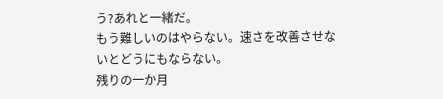う?あれと一緒だ。
もう難しいのはやらない。速さを改善させないとどうにもならない。
残りの一か月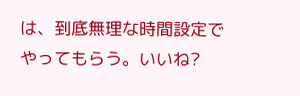は、到底無理な時間設定でやってもらう。いいね?